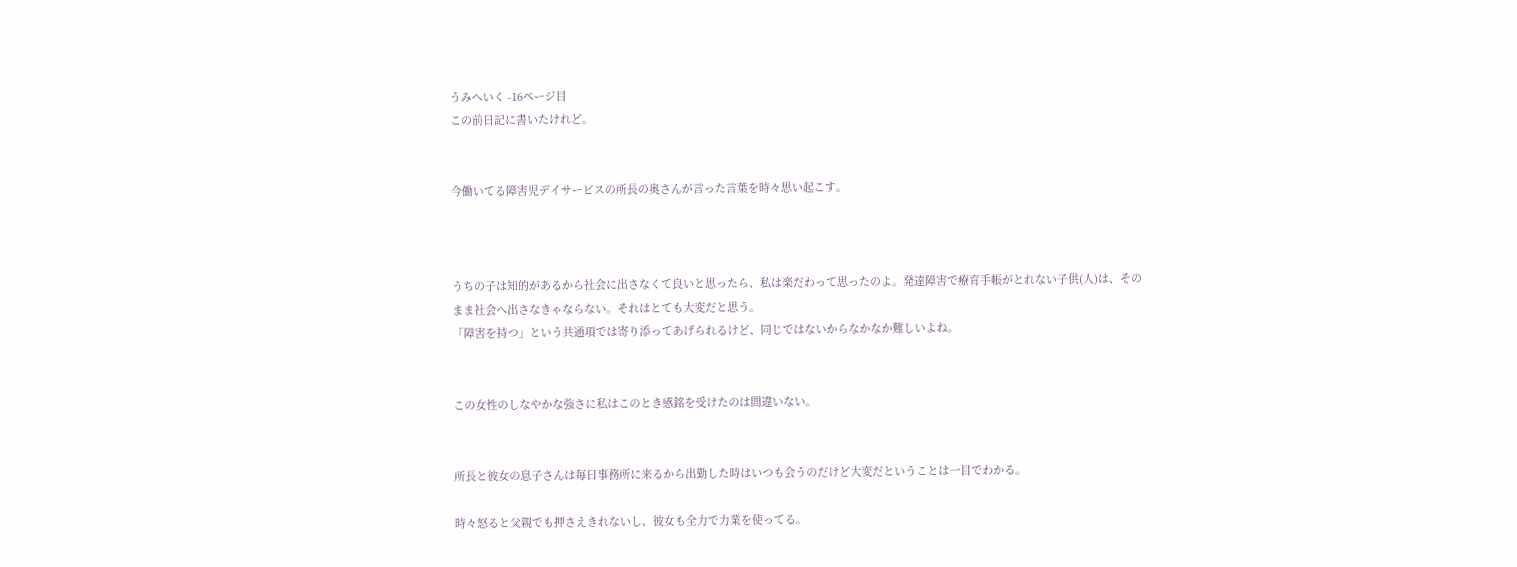うみへいく -16ページ目
この前日記に書いたけれど。


今働いてる障害児デイサービスの所長の奥さんが言った言葉を時々思い起こす。



うちの子は知的があるから社会に出さなくて良いと思ったら、私は楽だわって思ったのよ。発達障害で療育手帳がとれない子供(人)は、そのまま社会へ出さなきゃならない。それはとても大変だと思う。
「障害を持つ」という共通項では寄り添ってあげられるけど、同じではないからなかなか難しいよね。


この女性のしなやかな強さに私はこのとき感銘を受けたのは間違いない。


所長と彼女の息子さんは毎日事務所に来るから出勤した時はいつも会うのだけど大変だということは一目でわかる。

時々怒ると父親でも押さえきれないし、彼女も全力で力業を使ってる。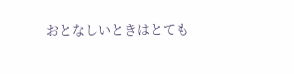おとなしいときはとても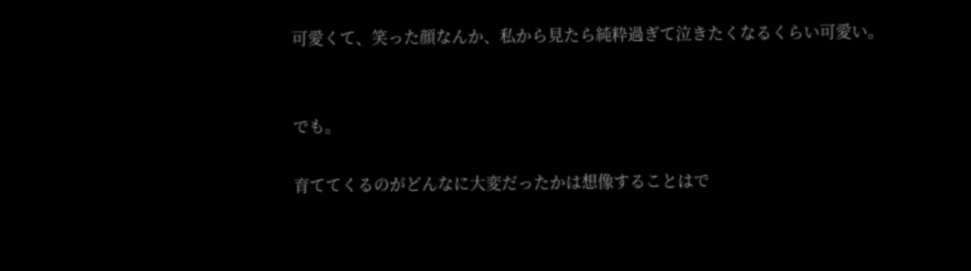可愛くて、笑った顔なんか、私から見たら純粋過ぎて泣きたくなるくらい可愛い。


でも。

育ててくるのがどんなに大変だったかは想像することはで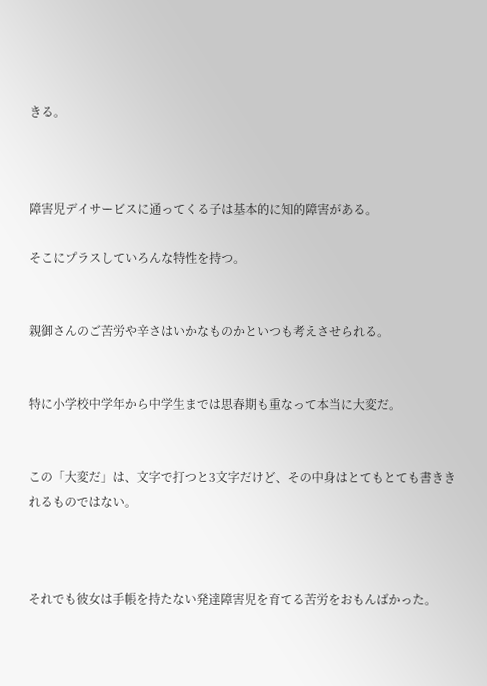きる。



障害児デイサービスに通ってくる子は基本的に知的障害がある。

そこにプラスしていろんな特性を持つ。


親御さんのご苦労や辛さはいかなものかといつも考えさせられる。


特に小学校中学年から中学生までは思春期も重なって本当に大変だ。


この「大変だ」は、文字で打つと3文字だけど、その中身はとてもとても書ききれるものではない。



それでも彼女は手帳を持たない発達障害児を育てる苦労をおもんばかった。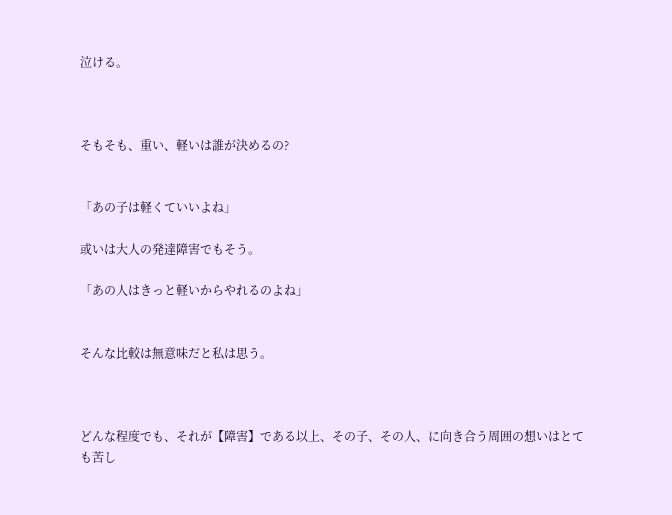泣ける。



そもそも、重い、軽いは誰が決めるの?


「あの子は軽くていいよね」

或いは大人の発達障害でもそう。

「あの人はきっと軽いからやれるのよね」


そんな比較は無意味だと私は思う。



どんな程度でも、それが【障害】である以上、その子、その人、に向き合う周囲の想いはとても苦し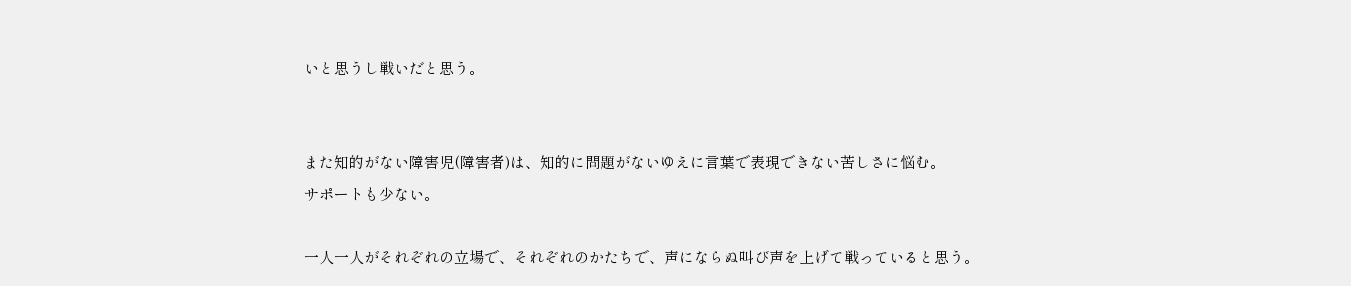いと思うし戦いだと思う。


また知的がない障害児(障害者)は、知的に問題がないゆえに言葉で表現できない苦しさに悩む。
サポートも少ない。

一人一人がそれぞれの立場で、それぞれのかたちで、声にならぬ叫び声を上げて戦っていると思う。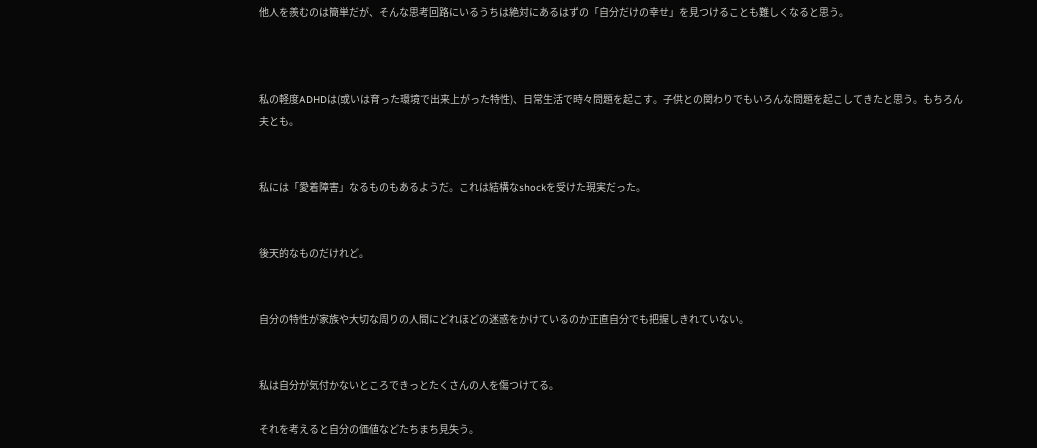他人を羨むのは簡単だが、そんな思考回路にいるうちは絶対にあるはずの「自分だけの幸せ」を見つけることも難しくなると思う。



私の軽度ADHDは(或いは育った環境で出来上がった特性)、日常生活で時々問題を起こす。子供との関わりでもいろんな問題を起こしてきたと思う。もちろん夫とも。


私には「愛着障害」なるものもあるようだ。これは結構なshockを受けた現実だった。


後天的なものだけれど。


自分の特性が家族や大切な周りの人間にどれほどの迷惑をかけているのか正直自分でも把握しきれていない。


私は自分が気付かないところできっとたくさんの人を傷つけてる。

それを考えると自分の価値などたちまち見失う。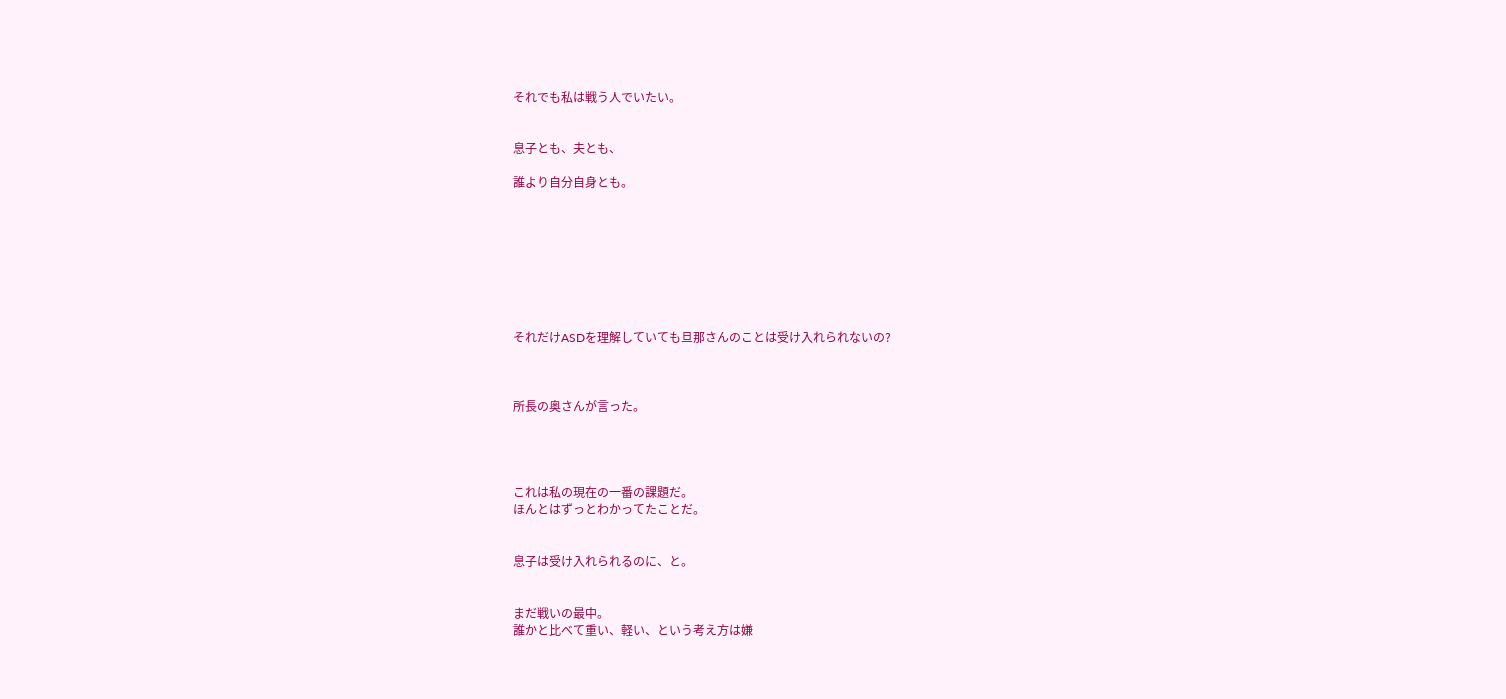それでも私は戦う人でいたい。


息子とも、夫とも、

誰より自分自身とも。








それだけASDを理解していても旦那さんのことは受け入れられないの?



所長の奥さんが言った。




これは私の現在の一番の課題だ。
ほんとはずっとわかってたことだ。


息子は受け入れられるのに、と。


まだ戦いの最中。
誰かと比べて重い、軽い、という考え方は嫌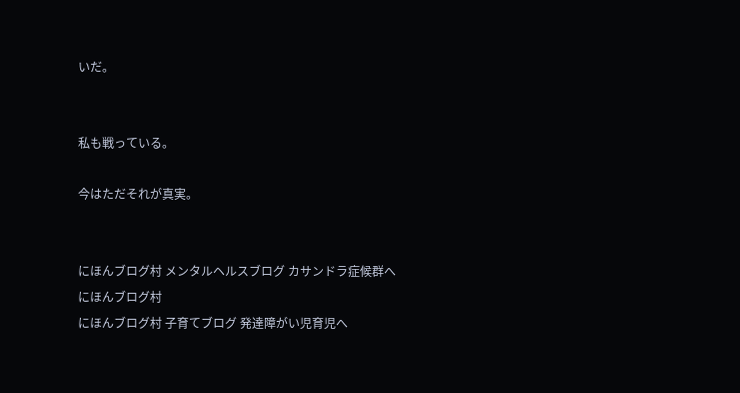いだ。


私も戦っている。

今はただそれが真実。


にほんブログ村 メンタルヘルスブログ カサンドラ症候群へ
にほんブログ村
にほんブログ村 子育てブログ 発達障がい児育児へ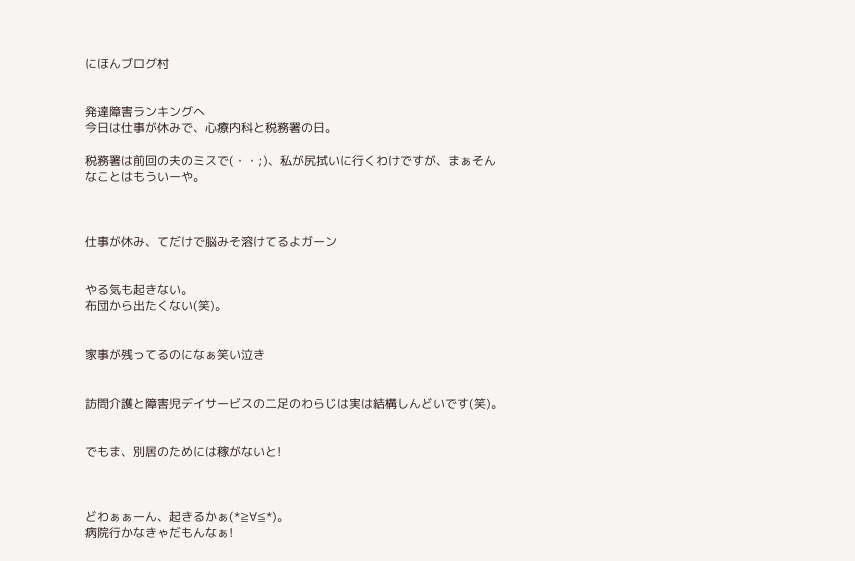にほんブログ村


発達障害ランキングへ
今日は仕事が休みで、心療内科と税務署の日。

税務署は前回の夫のミスで(・・;)、私が尻拭いに行くわけですが、まぁそんなことはもういーや。



仕事が休み、てだけで脳みそ溶けてるよガーン


やる気も起きない。
布団から出たくない(笑)。


家事が残ってるのになぁ笑い泣き


訪問介護と障害児デイサービスの二足のわらじは実は結構しんどいです(笑)。


でもま、別居のためには稼がないと!



どわぁぁーん、起きるかぁ(*≧∀≦*)。
病院行かなきゃだもんなぁ!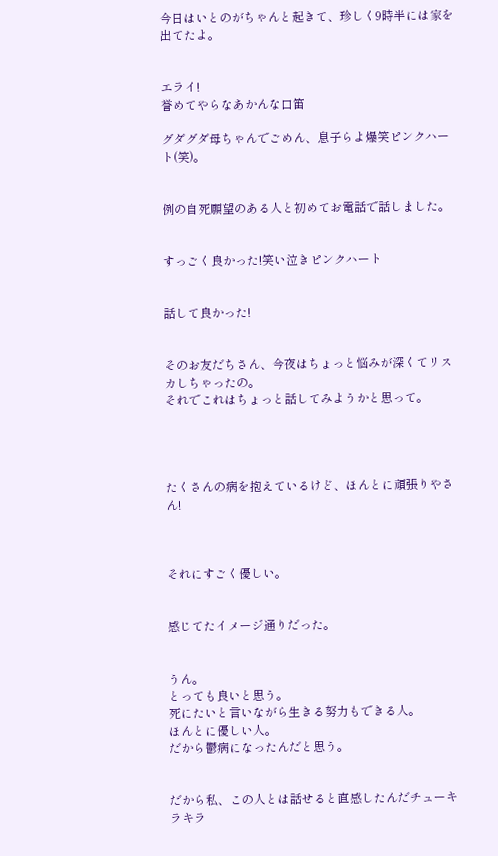今日はいとのがちゃんと起きて、珍しく9時半には家を出てたよ。


エライ!
誉めてやらなあかんな口笛

グダグダ母ちゃんでごめん、息子らよ爆笑ピンクハート(笑)。


例の自死願望のある人と初めてお電話で話しました。


すっごく良かった!笑い泣きピンクハート


話して良かった!


そのお友だちさん、今夜はちょっと悩みが深くてリスカしちゃったの。
それでこれはちょっと話してみようかと思って。




たくさんの病を抱えているけど、ほんとに頑張りやさん!



それにすごく優しい。


感じてたイメージ通りだった。


うん。
とっても良いと思う。
死にたいと言いながら生きる努力もできる人。
ほんとに優しい人。
だから鬱病になったんだと思う。


だから私、この人とは話せると直感したんだチューキラキラ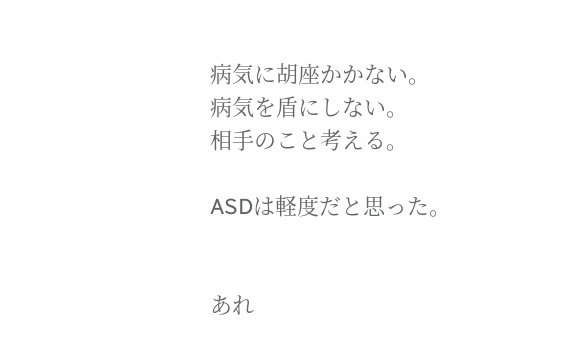病気に胡座かかない。
病気を盾にしない。
相手のこと考える。

ASDは軽度だと思った。


あれ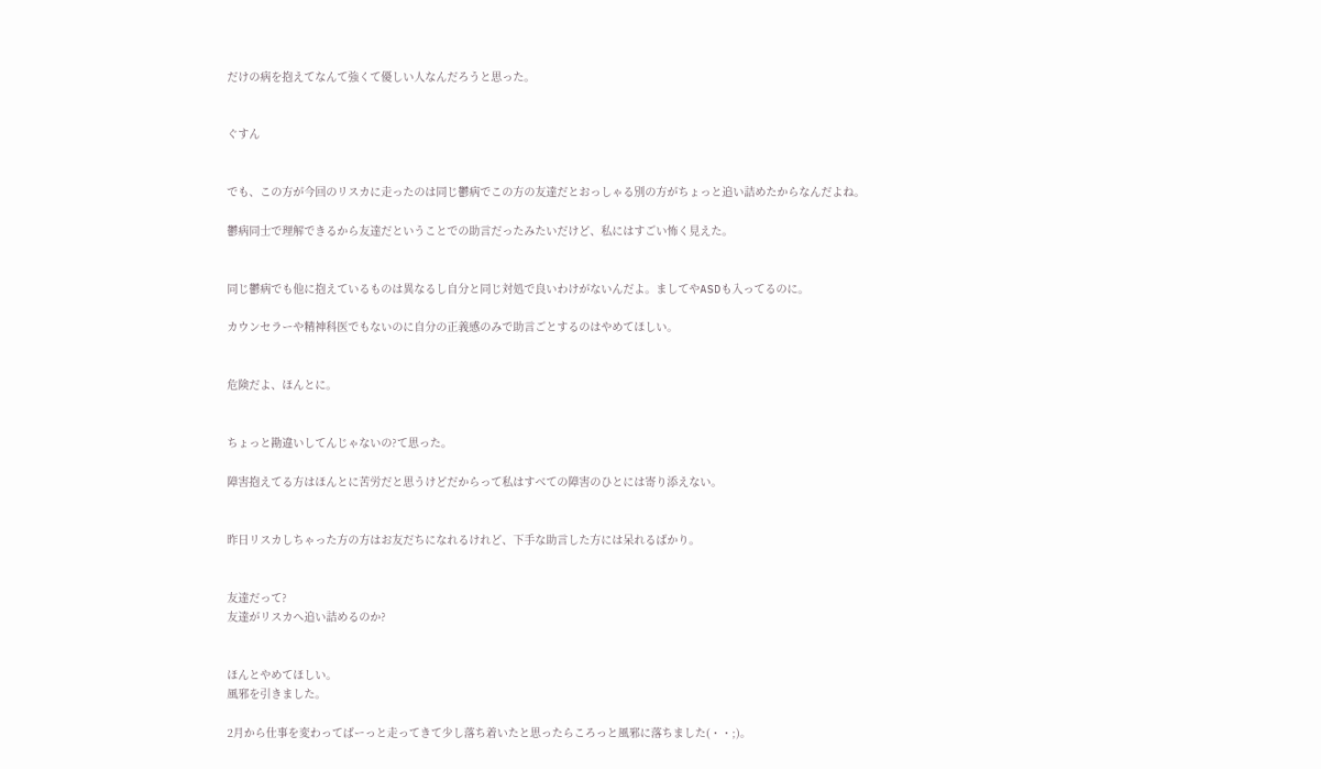だけの病を抱えてなんて強くて優しい人なんだろうと思った。


ぐすん


でも、この方が今回のリスカに走ったのは同じ鬱病でこの方の友達だとおっしゃる別の方がちょっと追い詰めたからなんだよね。

鬱病同士で理解できるから友達だということでの助言だったみたいだけど、私にはすごい怖く見えた。


同じ鬱病でも他に抱えているものは異なるし自分と同じ対処で良いわけがないんだよ。ましてやASDも入ってるのに。

カウンセラーや精神科医でもないのに自分の正義感のみで助言ごとするのはやめてほしい。


危険だよ、ほんとに。


ちょっと勘違いしてんじゃないの?て思った。

障害抱えてる方はほんとに苦労だと思うけどだからって私はすべての障害のひとには寄り添えない。


昨日リスカしちゃった方の方はお友だちになれるけれど、下手な助言した方には呆れるばかり。


友達だって?
友達がリスカへ追い詰めるのか?


ほんとやめてほしい。
風邪を引きました。

2月から仕事を変わってばーっと走ってきて少し落ち着いたと思ったらころっと風邪に落ちました(・・;)。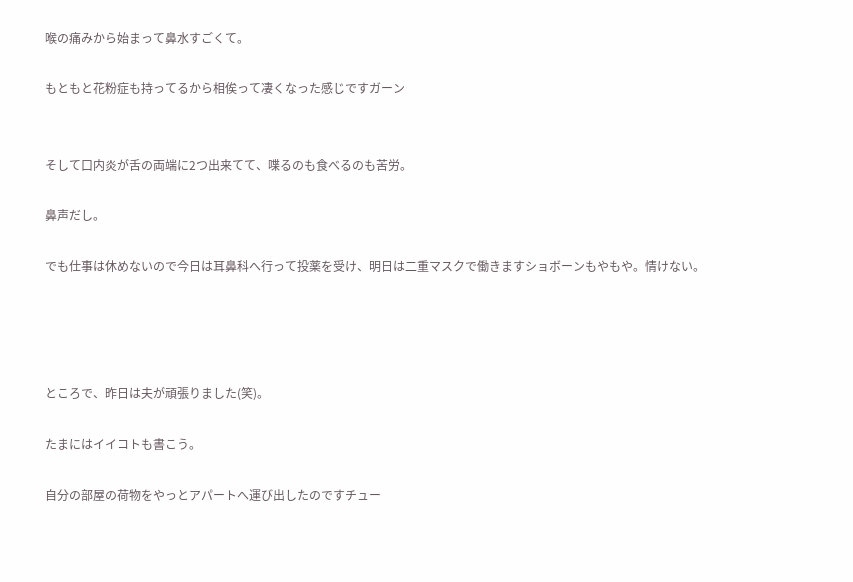喉の痛みから始まって鼻水すごくて。

もともと花粉症も持ってるから相俟って凄くなった感じですガーン


そして口内炎が舌の両端に2つ出来てて、喋るのも食べるのも苦労。

鼻声だし。

でも仕事は休めないので今日は耳鼻科へ行って投薬を受け、明日は二重マスクで働きますショボーンもやもや。情けない。




ところで、昨日は夫が頑張りました(笑)。

たまにはイイコトも書こう。

自分の部屋の荷物をやっとアパートへ運び出したのですチュー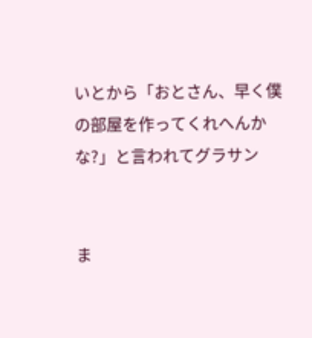いとから「おとさん、早く僕の部屋を作ってくれへんかな?」と言われてグラサン


ま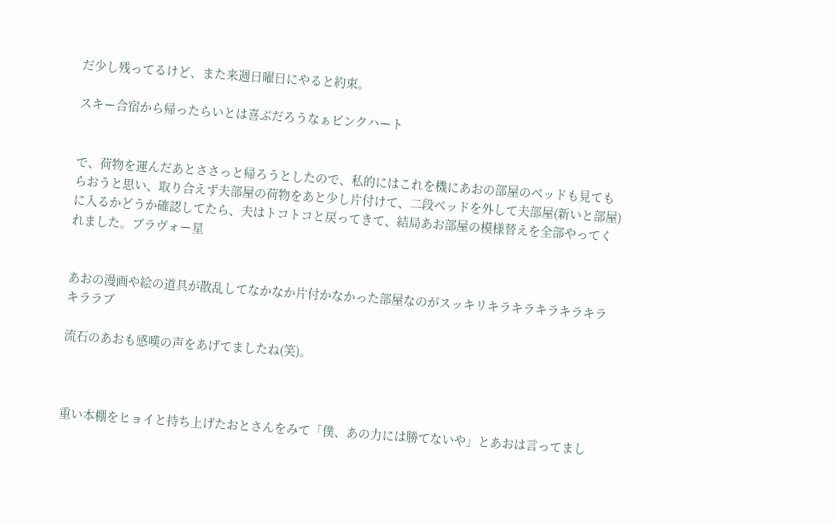だ少し残ってるけど、また来週日曜日にやると約束。

スキー合宿から帰ったらいとは喜ぶだろうなぁピンクハート


で、荷物を運んだあとささっと帰ろうとしたので、私的にはこれを機にあおの部屋のベッドも見てもらおうと思い、取り合えず夫部屋の荷物をあと少し片付けて、二段ベッドを外して夫部屋(新いと部屋)に入るかどうか確認してたら、夫はトコトコと戻ってきて、結局あお部屋の模様替えを全部やってくれました。ブラヴォー星


あおの漫画や絵の道具が散乱してなかなか片付かなかった部屋なのがスッキリキラキラキラキラキラキララブ

流石のあおも感嘆の声をあげてましたね(笑)。



重い本棚をヒョイと持ち上げたおとさんをみて「僕、あの力には勝てないや」とあおは言ってまし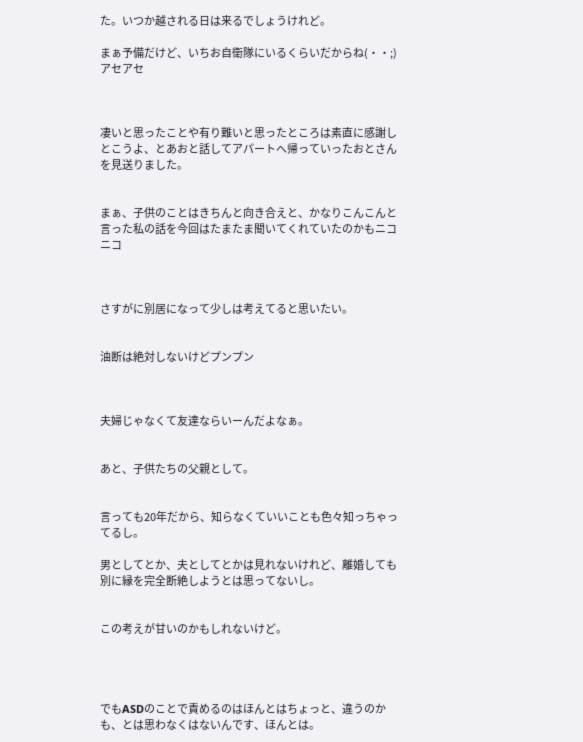た。いつか越される日は来るでしょうけれど。

まぁ予備だけど、いちお自衛隊にいるくらいだからね(・・;)アセアセ



凄いと思ったことや有り難いと思ったところは素直に感謝しとこうよ、とあおと話してアパートへ帰っていったおとさんを見送りました。


まぁ、子供のことはきちんと向き合えと、かなりこんこんと言った私の話を今回はたまたま聞いてくれていたのかもニコニコ



さすがに別居になって少しは考えてると思いたい。


油断は絶対しないけどプンプン



夫婦じゃなくて友達ならいーんだよなぁ。


あと、子供たちの父親として。


言っても20年だから、知らなくていいことも色々知っちゃってるし。

男としてとか、夫としてとかは見れないけれど、離婚しても別に縁を完全断絶しようとは思ってないし。


この考えが甘いのかもしれないけど。




でもASDのことで責めるのはほんとはちょっと、違うのかも、とは思わなくはないんです、ほんとは。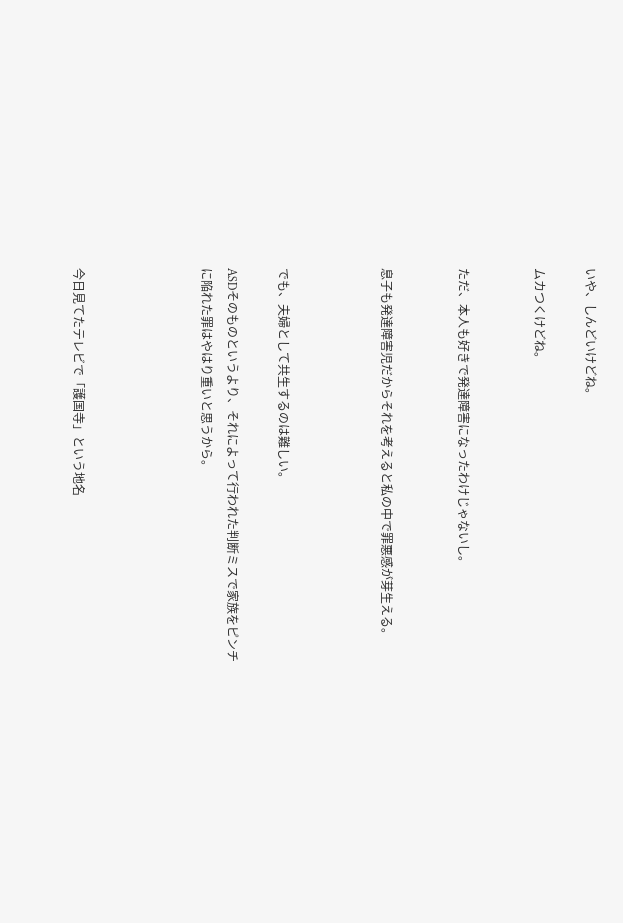いや、しんどいけどね。

ムカつくけどね。


ただ、本人も好きで発達障害になったわけじゃないし。


息子も発達障害児だからそれを考えると私の中で罪悪感が芽生える。



でも、夫婦として共生するのは難しい。

ASDそのものというより、それによって行われた判断ミスで家族をピンチに陥れた罪はやはり重いと思うから。




今日見てたテレビで「護国寺」という地名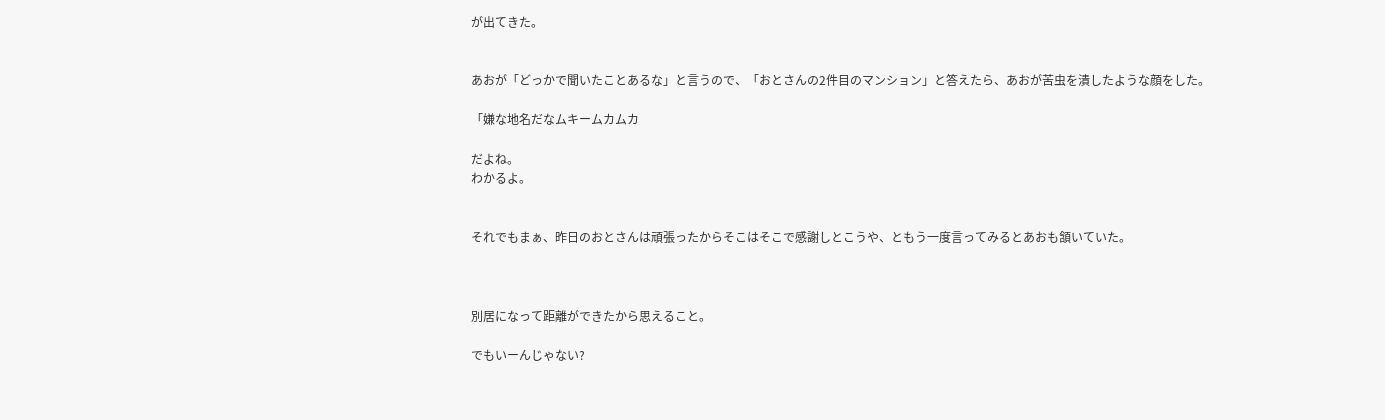が出てきた。


あおが「どっかで聞いたことあるな」と言うので、「おとさんの2件目のマンション」と答えたら、あおが苦虫を潰したような顔をした。

「嫌な地名だなムキームカムカ

だよね。
わかるよ。


それでもまぁ、昨日のおとさんは頑張ったからそこはそこで感謝しとこうや、ともう一度言ってみるとあおも頷いていた。



別居になって距離ができたから思えること。

でもいーんじゃない?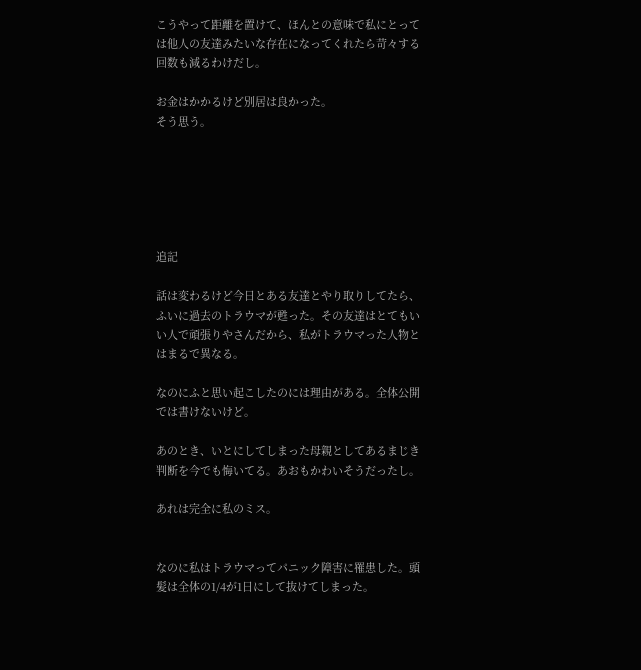こうやって距離を置けて、ほんとの意味で私にとっては他人の友達みたいな存在になってくれたら苛々する回数も減るわけだし。

お金はかかるけど別居は良かった。
そう思う。






追記

話は変わるけど今日とある友達とやり取りしてたら、ふいに過去のトラウマが甦った。その友達はとてもいい人で頑張りやさんだから、私がトラウマった人物とはまるで異なる。

なのにふと思い起こしたのには理由がある。全体公開では書けないけど。

あのとき、いとにしてしまった母親としてあるまじき判断を今でも悔いてる。あおもかわいそうだったし。

あれは完全に私のミス。


なのに私はトラウマってパニック障害に罹患した。頭髪は全体の1/4が1日にして抜けてしまった。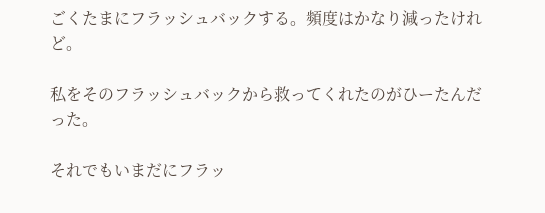ごくたまにフラッシュバックする。頻度はかなり減ったけれど。

私をそのフラッシュバックから救ってくれたのがひーたんだった。

それでもいまだにフラッ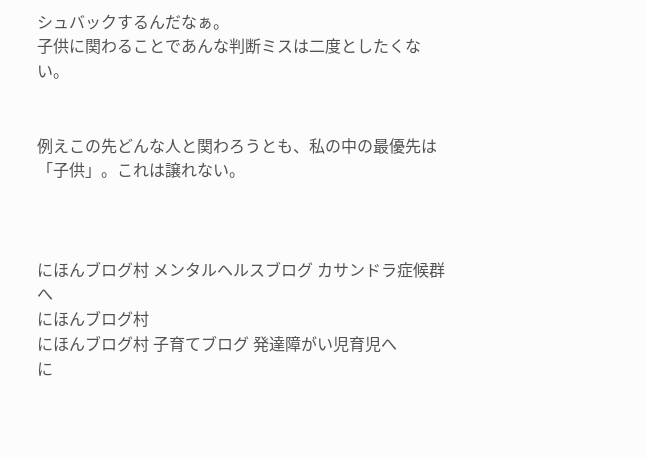シュバックするんだなぁ。
子供に関わることであんな判断ミスは二度としたくない。


例えこの先どんな人と関わろうとも、私の中の最優先は「子供」。これは譲れない。



にほんブログ村 メンタルヘルスブログ カサンドラ症候群へ
にほんブログ村
にほんブログ村 子育てブログ 発達障がい児育児へ
に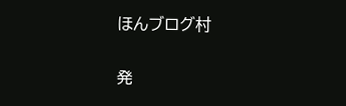ほんブログ村


発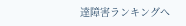達障害ランキングへ